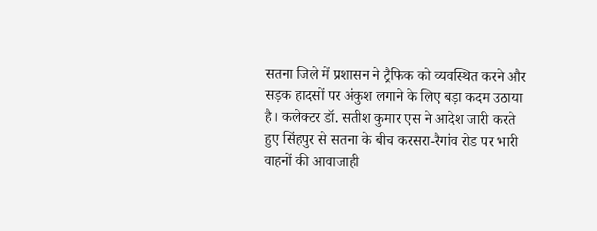सतना जिले में प्रशासन ने ट्रैफिक को व्यवस्थित करने और सड़क हादसों पर अंकुश लगाने के लिए बड़ा कदम उठाया है। कलेक्टर डॉ. सतीश कुमार एस ने आदेश जारी करते हुए सिंहपुर से सतना के बीच करसरा-रैगांव रोड पर भारी वाहनों की आवाजाही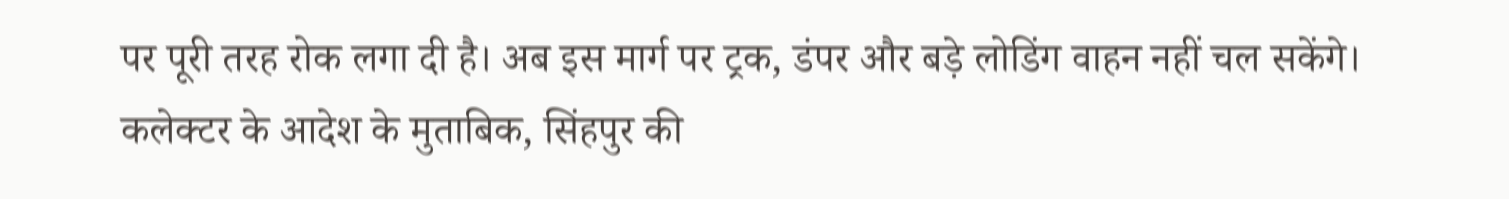पर पूरी तरह रोक लगा दी है। अब इस मार्ग पर ट्रक, डंपर और बड़े लोडिंग वाहन नहीं चल सकेंगे। कलेक्टर के आदेश के मुताबिक, सिंहपुर की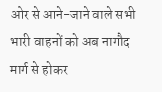ओर से आने-जाने वाले सभी भारी वाहनों को अब नागौद मार्ग से होकर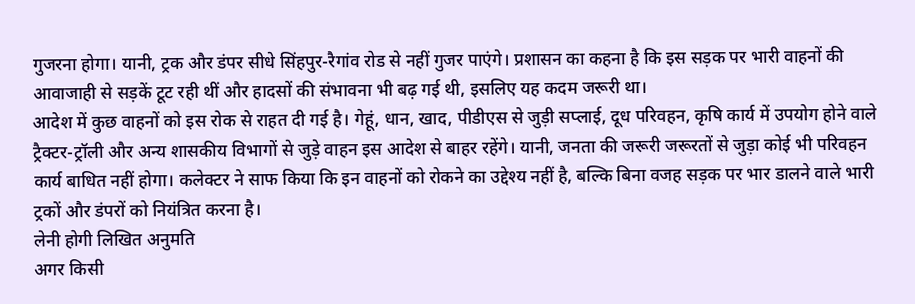गुजरना होगा। यानी, ट्रक और डंपर सीधे सिंहपुर-रैगांव रोड से नहीं गुजर पाएंगे। प्रशासन का कहना है कि इस सड़क पर भारी वाहनों की आवाजाही से सड़कें टूट रही थीं और हादसों की संभावना भी बढ़ गई थी, इसलिए यह कदम जरूरी था।
आदेश में कुछ वाहनों को इस रोक से राहत दी गई है। गेहूं, धान, खाद, पीडीएस से जुड़ी सप्लाई, दूध परिवहन, कृषि कार्य में उपयोग होने वाले ट्रैक्टर-ट्रॉली और अन्य शासकीय विभागों से जुड़े वाहन इस आदेश से बाहर रहेंगे। यानी, जनता की जरूरी जरूरतों से जुड़ा कोई भी परिवहन कार्य बाधित नहीं होगा। कलेक्टर ने साफ किया कि इन वाहनों को रोकने का उद्देश्य नहीं है, बल्कि बिना वजह सड़क पर भार डालने वाले भारी ट्रकों और डंपरों को नियंत्रित करना है।
लेनी होगी लिखित अनुमति
अगर किसी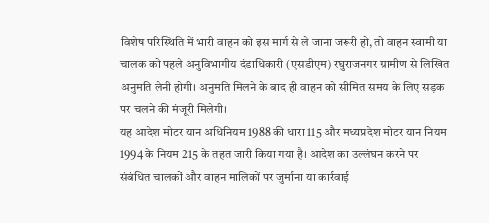विशेष परिस्थिति में भारी वाहन को इस मार्ग से ले जाना जरूरी हो, तो वाहन स्वामी या चालक को पहले अनुविभागीय दंडाधिकारी (एसडीएम) रघुराजनगर ग्रामीण से लिखित अनुमति लेनी होगी। अनुमति मिलने के बाद ही वाहन को सीमित समय के लिए सड़क पर चलने की मंजूरी मिलेगी।
यह आदेश मोटर यान अधिनियम 1988 की धारा 115 और मध्यप्रदेश मोटर यान नियम 1994 के नियम 215 के तहत जारी किया गया है। आदेश का उल्लंघन करने पर संबंधित चालकों और वाहन मालिकों पर जुर्माना या कार्रवाई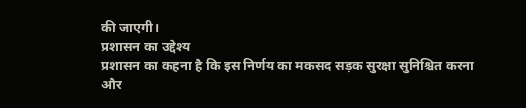की जाएगी।
प्रशासन का उद्देश्य
प्रशासन का कहना है कि इस निर्णय का मकसद सड़क सुरक्षा सुनिश्चित करना और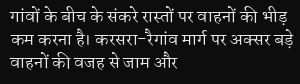गांवों के बीच के संकरे रास्तों पर वाहनों की भीड़ कम करना है। करसरा-रैगांव मार्ग पर अक्सर बड़े वाहनों की वजह से जाम और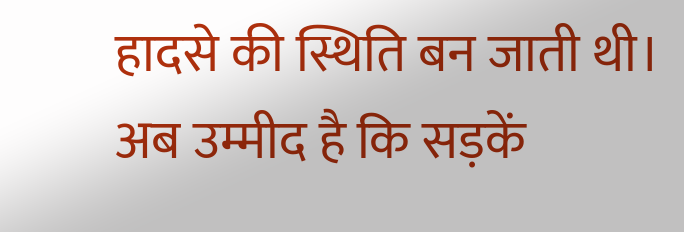हादसे की स्थिति बन जाती थी। अब उम्मीद है कि सड़कें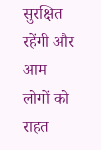सुरक्षित रहेंगी और आम लोगों को राहत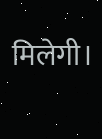मिलेगी।